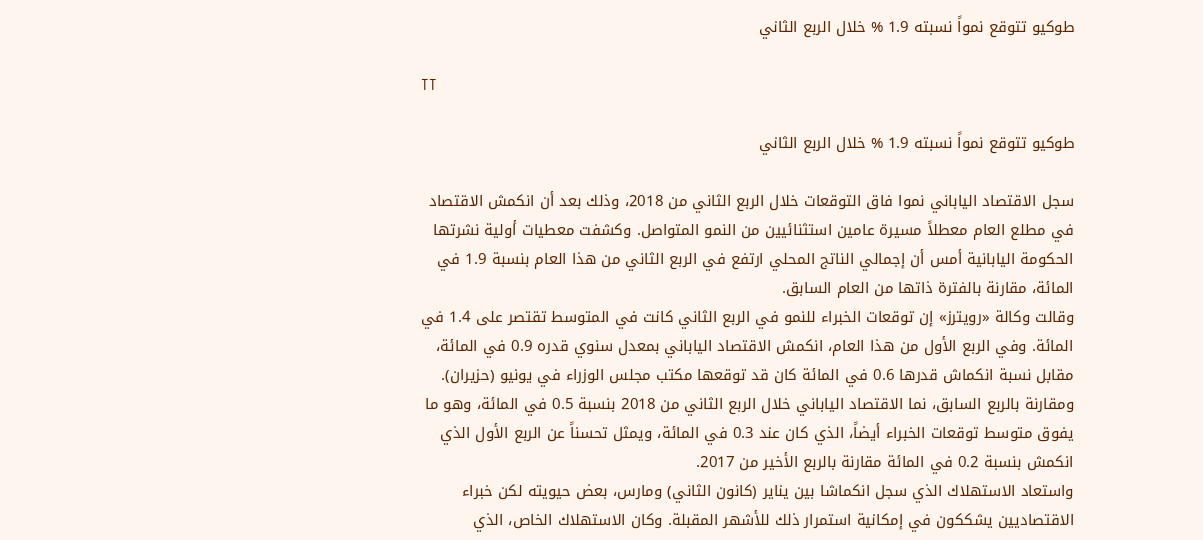طوكيو تتوقع نمواً نسبته 1.9 % خلال الربع الثاني

TT

طوكيو تتوقع نمواً نسبته 1.9 % خلال الربع الثاني

سجل الاقتصاد الياباني نموا فاق التوقعات خلال الربع الثاني من 2018، وذلك بعد أن انكمش الاقتصاد في مطلع العام معطلاً مسيرة عامين استثنائيين من النمو المتواصل. وكشفت معطيات أولية نشرتها الحكومة اليابانية أمس أن إجمالي الناتج المحلي ارتفع في الربع الثاني من هذا العام بنسبة 1.9 في المائة، مقارنة بالفترة ذاتها من العام السابق.
وقالت وكالة «رويترز» إن توقعات الخبراء للنمو في الربع الثاني كانت في المتوسط تقتصر على 1.4 في المائة. وفي الربع الأول من هذا العام، انكمش الاقتصاد الياباني بمعدل سنوي قدره 0.9 في المائة، مقابل نسبة انكماش قدرها 0.6 في المائة كان قد توقعها مكتب مجلس الوزراء في يونيو (حزيران).
ومقارنة بالربع السابق، نما الاقتصاد الياباني خلال الربع الثاني من 2018 بنسبة 0.5 في المائة، وهو ما يفوق متوسط توقعات الخبراء أيضاً، الذي كان عند 0.3 في المائة، ويمثل تحسناً عن الربع الأول الذي انكمش بنسبة 0.2 في المائة مقارنة بالربع الأخير من 2017.
واستعاد الاستهلاك الذي سجل انكماشا بين يناير (كانون الثاني) ومارس، بعض حيويته لكن خبراء الاقتصاديين يشككون في إمكانية استمرار ذلك للأشهر المقبلة. وكان الاستهلاك الخاص، الذي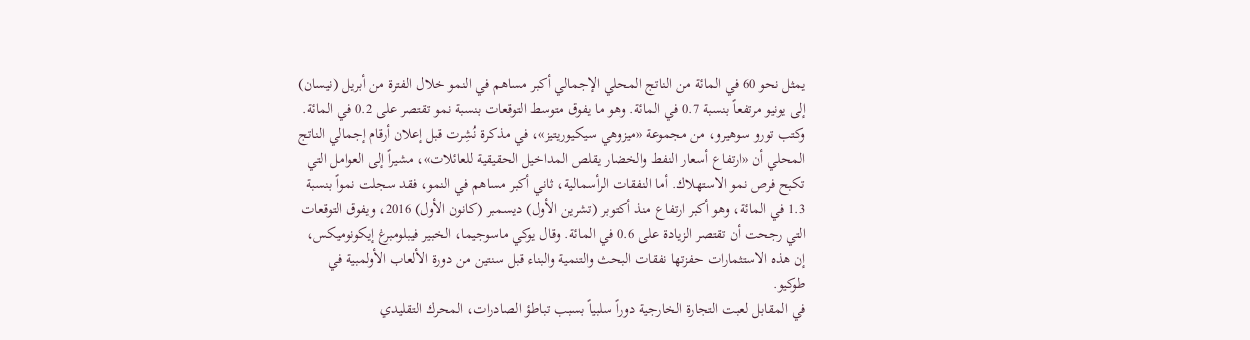يمثل نحو 60 في المائة من الناتج المحلي الإجمالي أكبر مساهم في النمو خلال الفترة من أبريل (نيسان) إلى يونيو مرتفعاً بنسبة 0.7 في المائة. وهو ما يفوق متوسط التوقعات بنسبة نمو تقتصر على 0.2 في المائة. وكتب تورو سوهيرو، من مجموعة «ميزوهي سيكيوريتيز»، في مذكرة نُشِرت قبل إعلان أرقام إجمالي الناتج المحلي أن «ارتفاع أسعار النفط والخضار يقلص المداخيل الحقيقية للعائلات»، مشيراً إلى العوامل التي تكبح فرص نمو الاستهلاك. أما النفقات الرأسمالية، ثاني أكبر مساهم في النمو، فقد سجلت نمواً بنسبة 1.3 في المائة، وهو أكبر ارتفاع منذ أكتوبر (تشرين الأول) ديسمبر (كانون الأول) 2016، ويفوق التوقعات التي رجحت أن تقتصر الزيادة على 0.6 في المائة. وقال يوكي ماسوجيما، الخبير فيبلومبرغ إيكونوميكس، إن هذه الاستثمارات حفزتها نفقات البحث والتنمية والبناء قبل سنتين من دورة الألعاب الأولمبية في طوكيو.
في المقابل لعبت التجارة الخارجية دوراً سلبياً بسبب تباطؤ الصادرات، المحرك التقليدي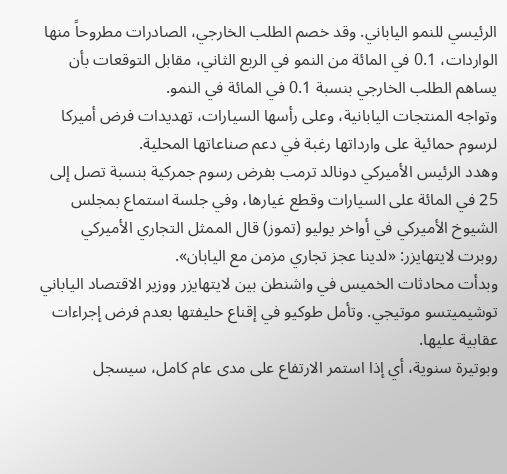الرئيسي للنمو الياباني. وقد خصم الطلب الخارجي، الصادرات مطروحاً منها الواردات، 0.1 في المائة من النمو في الربع الثاني، مقابل التوقعات بأن يساهم الطلب الخارجي بنسبة 0.1 في المائة في النمو.
وتواجه المنتجات اليابانية، وعلى رأسها السيارات، تهديدات فرض أميركا لرسوم حمائية على وارداتها رغبة في دعم صناعاتها المحلية.
وهدد الرئيس الأميركي دونالد ترمب بفرض رسوم جمركية بنسبة تصل إلى 25 في المائة على السيارات وقطع غيارها، وفي جلسة استماع بمجلس الشيوخ الأميركي في أواخر يوليو (تموز) قال الممثل التجاري الأميركي روبرت لايتهايزر: «لدينا عجز تجاري مزمن مع اليابان».
وبدأت محادثات الخميس في واشنطن بين لايتهايزر ووزير الاقتصاد الياباني توشيميتسو موتيجي. وتأمل طوكيو في إقناع حليفتها بعدم فرض إجراءات عقابية عليها.
وبوتيرة سنوية، أي إذا استمر الارتفاع على مدى عام كامل، سيسجل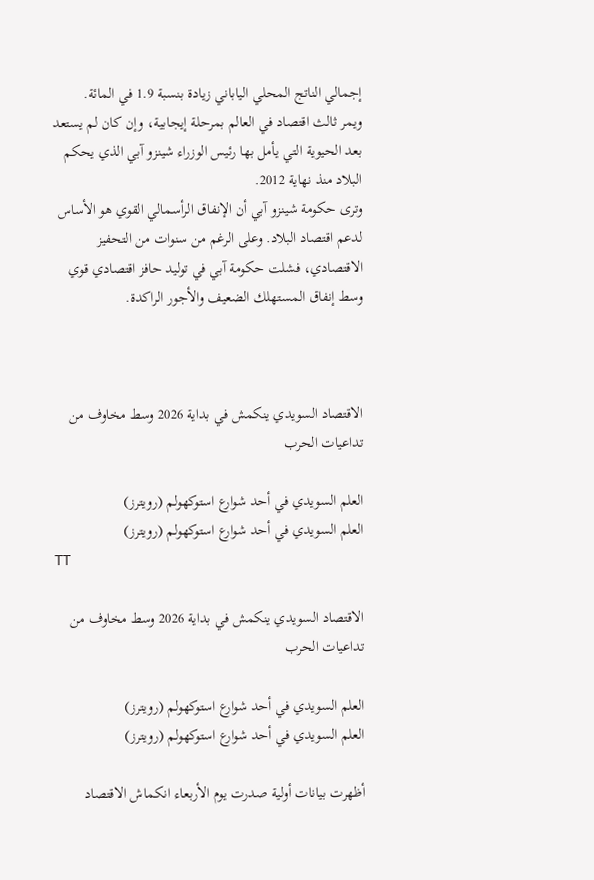إجمالي الناتج المحلي الياباني زيادة بنسبة 1.9 في المائة.
ويمر ثالث اقتصاد في العالم بمرحلة إيجابية، وإن كان لم يستعد بعد الحيوية التي يأمل بها رئيس الوزراء شينزو آبي الذي يحكم البلاد منذ نهاية 2012.
وترى حكومة شينزو آبي أن الإنفاق الرأسمالي القوي هو الأساس لدعم اقتصاد البلاد. وعلى الرغم من سنوات من التحفيز الاقتصادي، فشلت حكومة آبي في توليد حافز اقتصادي قوي وسط إنفاق المستهلك الضعيف والأجور الراكدة.



الاقتصاد السويدي ينكمش في بداية 2026 وسط مخاوف من تداعيات الحرب

العلم السويدي في أحد شوارع استوكهولم (رويترز)
العلم السويدي في أحد شوارع استوكهولم (رويترز)
TT

الاقتصاد السويدي ينكمش في بداية 2026 وسط مخاوف من تداعيات الحرب

العلم السويدي في أحد شوارع استوكهولم (رويترز)
العلم السويدي في أحد شوارع استوكهولم (رويترز)

أظهرت بيانات أولية صدرت يوم الأربعاء انكماش الاقتصاد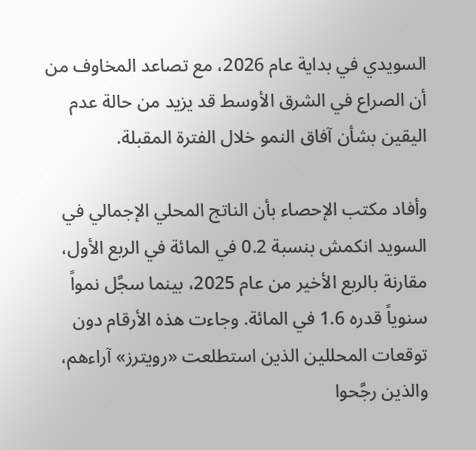السويدي في بداية عام 2026، مع تصاعد المخاوف من أن الصراع في الشرق الأوسط قد يزيد من حالة عدم اليقين بشأن آفاق النمو خلال الفترة المقبلة.

وأفاد مكتب الإحصاء بأن الناتج المحلي الإجمالي في السويد انكمش بنسبة 0.2 في المائة في الربع الأول، مقارنة بالربع الأخير من عام 2025، بينما سجَّل نمواً سنوياً قدره 1.6 في المائة. وجاءت هذه الأرقام دون توقعات المحللين الذين استطلعت «رويترز» آراءهم، والذين رجَّحوا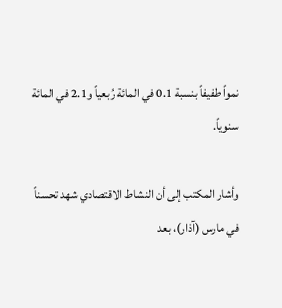نمواً طفيفاً بنسبة 0.1 في المائة رُبعياً و2.1 في المائة سنوياً.

وأشار المكتب إلى أن النشاط الاقتصادي شهد تحسناً في مارس (آذار)، بعد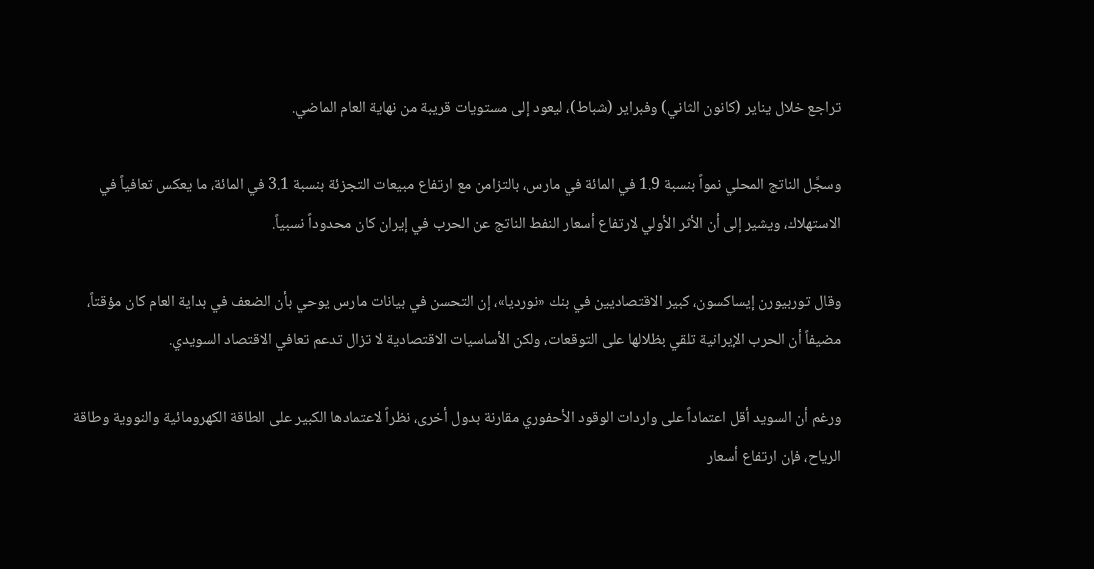تراجع خلال يناير (كانون الثاني) وفبراير (شباط)، ليعود إلى مستويات قريبة من نهاية العام الماضي.

وسجَّل الناتج المحلي نمواً بنسبة 1.9 في المائة في مارس، بالتزامن مع ارتفاع مبيعات التجزئة بنسبة 3.1 في المائة، ما يعكس تعافياً في الاستهلاك، ويشير إلى أن الأثر الأولي لارتفاع أسعار النفط الناتج عن الحرب في إيران كان محدوداً نسبياً.

وقال توربيورن إيساكسون، كبير الاقتصاديين في بنك «نورديا»، إن التحسن في بيانات مارس يوحي بأن الضعف في بداية العام كان مؤقتاً، مضيفاً أن الحرب الإيرانية تلقي بظلالها على التوقعات، ولكن الأساسيات الاقتصادية لا تزال تدعم تعافي الاقتصاد السويدي.

ورغم أن السويد أقل اعتماداً على واردات الوقود الأحفوري مقارنة بدول أخرى، نظراً لاعتمادها الكبير على الطاقة الكهرومائية والنووية وطاقة الرياح، فإن ارتفاع أسعار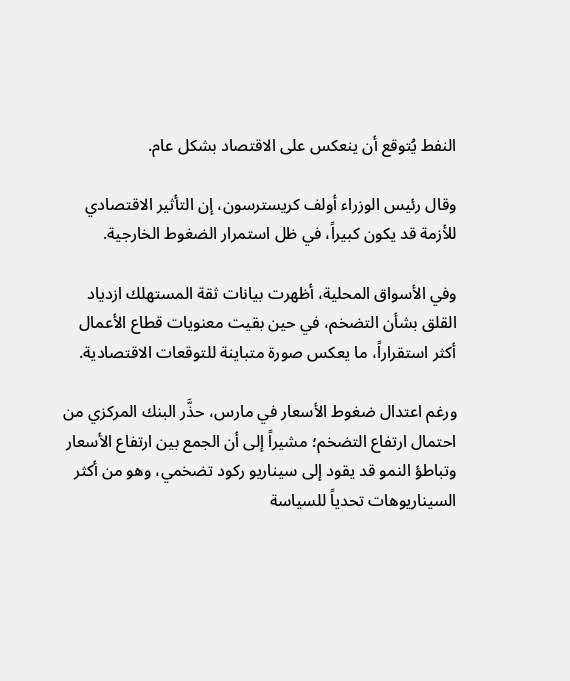النفط يُتوقع أن ينعكس على الاقتصاد بشكل عام.

وقال رئيس الوزراء أولف كريسترسون، إن التأثير الاقتصادي للأزمة قد يكون كبيراً، في ظل استمرار الضغوط الخارجية.

وفي الأسواق المحلية، أظهرت بيانات ثقة المستهلك ازدياد القلق بشأن التضخم، في حين بقيت معنويات قطاع الأعمال أكثر استقراراً، ما يعكس صورة متباينة للتوقعات الاقتصادية.

ورغم اعتدال ضغوط الأسعار في مارس، حذَّر البنك المركزي من احتمال ارتفاع التضخم؛ مشيراً إلى أن الجمع بين ارتفاع الأسعار وتباطؤ النمو قد يقود إلى سيناريو ركود تضخمي، وهو من أكثر السيناريوهات تحدياً للسياسة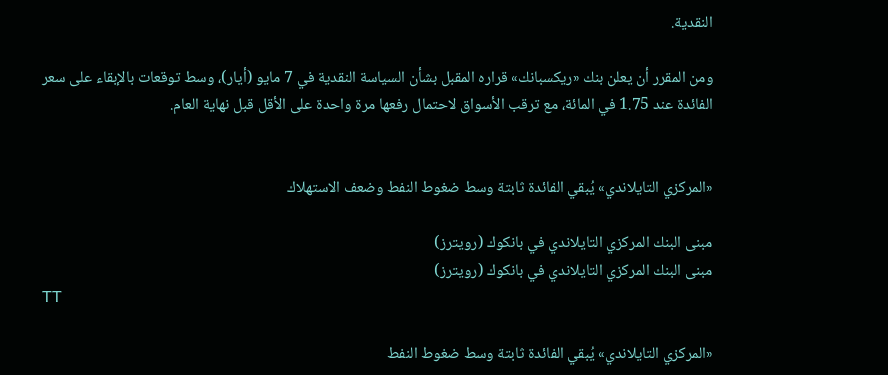النقدية.

ومن المقرر أن يعلن بنك «ريكسبانك» قراره المقبل بشأن السياسة النقدية في 7 مايو (أيار)، وسط توقعات بالإبقاء على سعر الفائدة عند 1.75 في المائة، مع ترقب الأسواق لاحتمال رفعها مرة واحدة على الأقل قبل نهاية العام.


«المركزي التايلاندي» يُبقي الفائدة ثابتة وسط ضغوط النفط وضعف الاستهلاك

مبنى البنك المركزي التايلاندي في بانكوك (رويترز)
مبنى البنك المركزي التايلاندي في بانكوك (رويترز)
TT

«المركزي التايلاندي» يُبقي الفائدة ثابتة وسط ضغوط النفط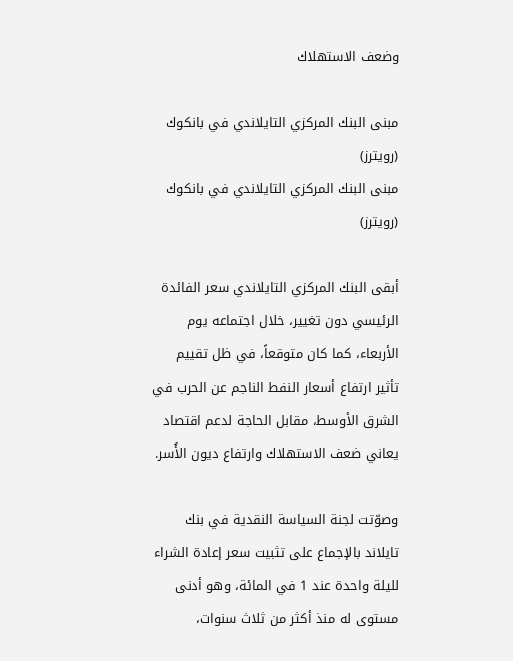وضعف الاستهلاك

مبنى البنك المركزي التايلاندي في بانكوك (رويترز)
مبنى البنك المركزي التايلاندي في بانكوك (رويترز)

أبقى البنك المركزي التايلاندي سعر الفائدة الرئيسي دون تغيير، خلال اجتماعه يوم الأربعاء، كما كان متوقعاً، في ظل تقييم تأثير ارتفاع أسعار النفط الناجم عن الحرب في الشرق الأوسط، مقابل الحاجة لدعم اقتصاد يعاني ضعف الاستهلاك وارتفاع ديون الأُسر.

وصوّتت لجنة السياسة النقدية في بنك تايلاند بالإجماع على تثبيت سعر إعادة الشراء لليلة واحدة عند 1 في المائة، وهو أدنى مستوى له منذ أكثر من ثلاث سنوات،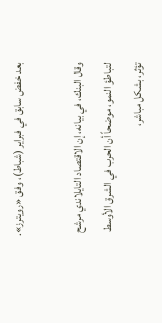بعد خفض سابق في فبراير (شباط)، وفق «رويترز».

وقال البنك، في بيانه، إن الاقتصاد التايلاندي مرشح لتباطؤ النمو، موضحاً أن الحرب في الشرق الأوسط تؤثر، بشكل مباشر،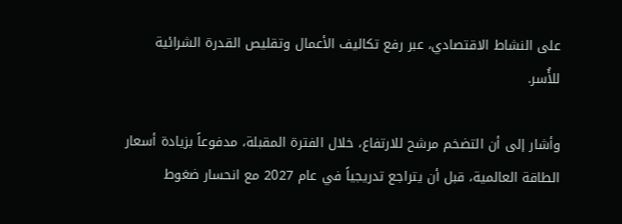على النشاط الاقتصادي، عبر رفع تكاليف الأعمال وتقليص القدرة الشرائية للأُسر.

وأشار إلى أن التضخم مرشح للارتفاع، خلال الفترة المقبلة، مدفوعاً بزيادة أسعار الطاقة العالمية، قبل أن يتراجع تدريجياً في عام 2027 مع انحسار ضغوط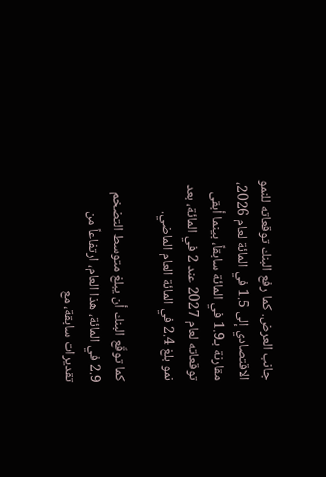جانب العرض. كما رفع البنك توقعاته للنمو الاقتصادي إلى 1.5 في المائة لعام 2026، مقارنة بـ1.9 في المائة سابقاً، بينما أبقى توقعاته لعام 2027 عند 2 في المائة، بعد نمو بلغ 2.4 في المائة العام الماضي.

كما توقّع البنك أن يبلغ متوسط التضخم 2.9 في المائة، هذا العام، ارتفاعاً من تقديرات سابقة، مع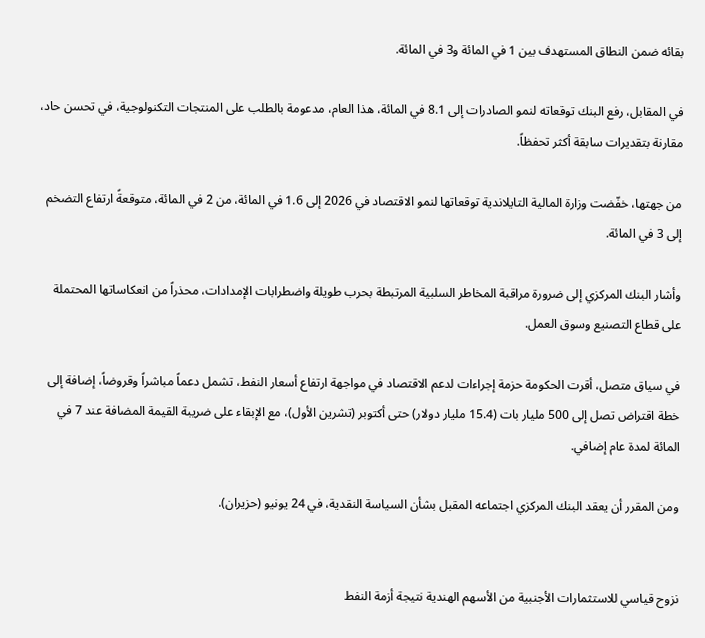بقائه ضمن النطاق المستهدف بين 1 في المائة و3 في المائة.

في المقابل، رفع البنك توقعاته لنمو الصادرات إلى 8.1 في المائة، هذا العام، مدعومة بالطلب على المنتجات التكنولوجية، في تحسن حاد، مقارنة بتقديرات سابقة أكثر تحفظاً.

من جهتها، خفّضت وزارة المالية التايلاندية توقعاتها لنمو الاقتصاد في 2026 إلى 1.6 في المائة، من 2 في المائة، متوقعةً ارتفاع التضخم إلى 3 في المائة.

وأشار البنك المركزي إلى ضرورة مراقبة المخاطر السلبية المرتبطة بحرب طويلة واضطرابات الإمدادات، محذراً من انعكاساتها المحتملة على قطاع التصنيع وسوق العمل.

في سياق متصل، أقرت الحكومة حزمة إجراءات لدعم الاقتصاد في مواجهة ارتفاع أسعار النفط، تشمل دعماً مباشراً وقروضاً، إضافة إلى خطة اقتراض تصل إلى 500 مليار بات (15.4 مليار دولار) حتى أكتوبر (تشرين الأول)، مع الإبقاء على ضريبة القيمة المضافة عند 7 في المائة لمدة عام إضافي.

ومن المقرر أن يعقد البنك المركزي اجتماعه المقبل بشأن السياسة النقدية، في 24 يونيو (حزيران).


نزوح قياسي للاستثمارات الأجنبية من الأسهم الهندية نتيجة أزمة النفط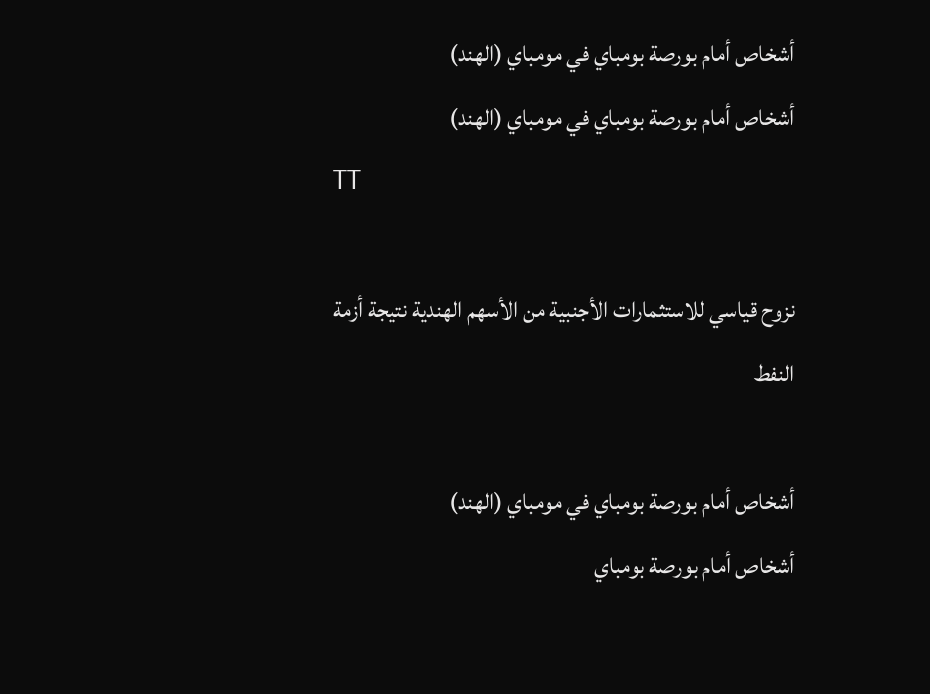أشخاص أمام بورصة بومباي في مومباي (الهند)
أشخاص أمام بورصة بومباي في مومباي (الهند)
TT

نزوح قياسي للاستثمارات الأجنبية من الأسهم الهندية نتيجة أزمة النفط

أشخاص أمام بورصة بومباي في مومباي (الهند)
أشخاص أمام بورصة بومباي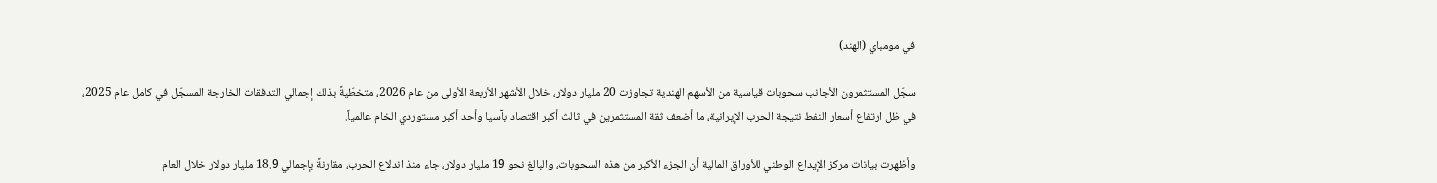في مومباي (الهند)

سجّل المستثمرون الأجانب سحوبات قياسية من الأسهم الهندية تجاوزت 20 مليار دولار، خلال الأشهر الأربعة الأولى من عام 2026، متخطّيةً بذلك إجمالي التدفقات الخارجة المسجّل في كامل عام 2025، في ظل ارتفاع أسعار النفط نتيجة الحرب الإيرانية، ما أضعف ثقة المستثمرين في ثالث أكبر اقتصاد بآسيا وأحد أكبر مستوردي الخام عالمياً.

وأظهرت بيانات مركز الإيداع الوطني للأوراق المالية أن الجزء الأكبر من هذه السحوبات، والبالغ نحو 19 مليار دولار، جاء منذ اندلاع الحرب، مقارنةً بإجمالي 18.9 مليار دولار خلال العام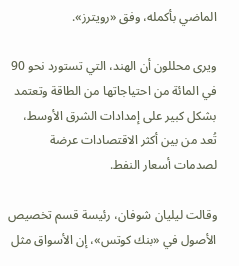الماضي بأكمله، وفق «رويترز».

ويرى محللون أن الهند، التي تستورد نحو 90 في المائة من احتياجاتها من الطاقة وتعتمد بشكل كبير على إمدادات الشرق الأوسط، تُعد من بين أكثر الاقتصادات عرضة لصدمات أسعار النفط.

وقالت ليليان شوفان، رئيسة قسم تخصيص الأصول في «بنك كوتس»، إن الأسواق مثل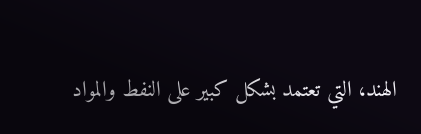الهند، التي تعتمد بشكل كبير على النفط والمواد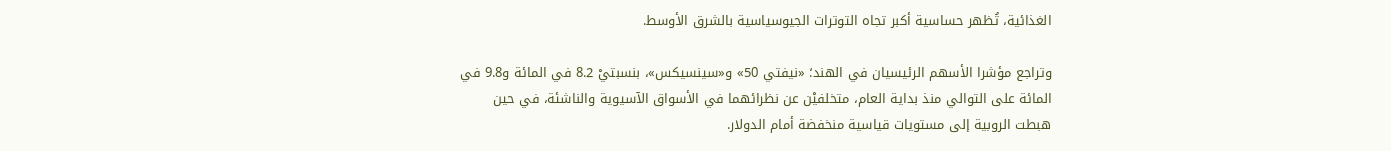الغذائية، تُظهر حساسية أكبر تجاه التوترات الجيوسياسية بالشرق الأوسط.

وتراجع مؤشرا الأسهم الرئيسيان في الهند؛ «نيفتي 50» و«سينسيكس»، بنسبتيْ 8.2 في المائة و9.8 في المائة على التوالي منذ بداية العام، متخلفيْن عن نظرائهما في الأسواق الآسيوية والناشئة، في حين هبطت الروبية إلى مستويات قياسية منخفضة أمام الدولار.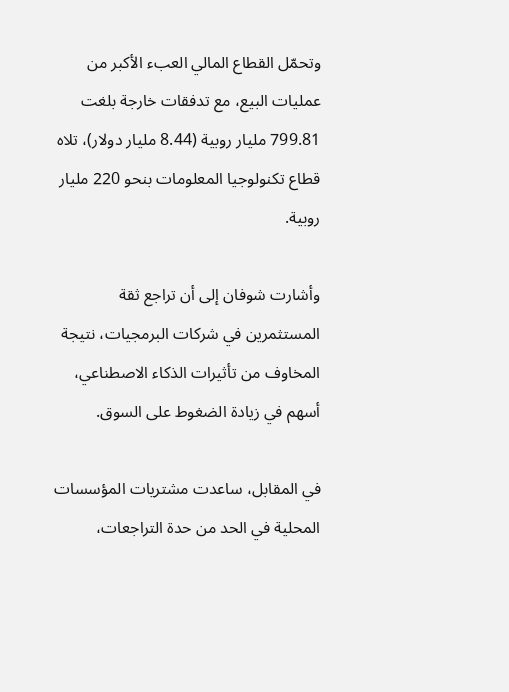وتحمّل القطاع المالي العبء الأكبر من عمليات البيع، مع تدفقات خارجة بلغت 799.81 مليار روبية (8.44 مليار دولار)، تلاه قطاع تكنولوجيا المعلومات بنحو 220 مليار روبية.

وأشارت شوفان إلى أن تراجع ثقة المستثمرين في شركات البرمجيات، نتيجة المخاوف من تأثيرات الذكاء الاصطناعي، أسهم في زيادة الضغوط على السوق.

في المقابل، ساعدت مشتريات المؤسسات المحلية في الحد من حدة التراجعات،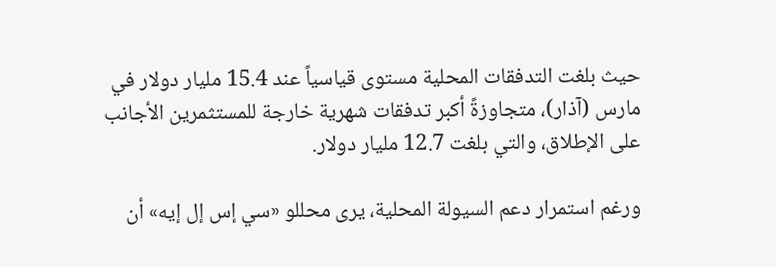حيث بلغت التدفقات المحلية مستوى قياسياً عند 15.4 مليار دولار في مارس (آذار)، متجاوزةً أكبر تدفقات شهرية خارجة للمستثمرين الأجانب على الإطلاق، والتي بلغت 12.7 مليار دولار.

ورغم استمرار دعم السيولة المحلية، يرى محللو «سي إس إل إيه» أن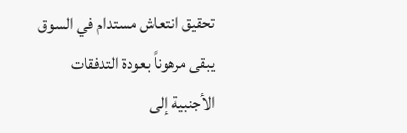تحقيق انتعاش مستدام في السوق يبقى مرهوناً بعودة التدفقات الأجنبية إلى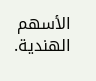الأسهم الهندية.